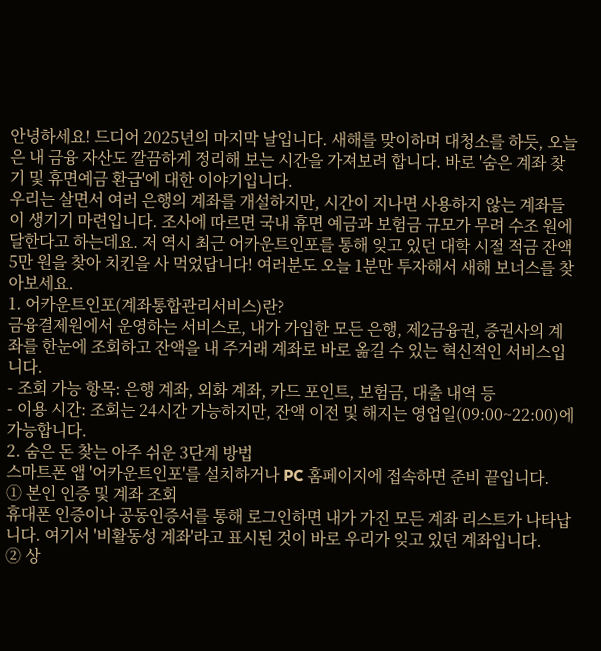안녕하세요! 드디어 2025년의 마지막 날입니다. 새해를 맞이하며 대청소를 하듯, 오늘은 내 금융 자산도 깔끔하게 정리해 보는 시간을 가져보려 합니다. 바로 '숨은 계좌 찾기 및 휴면예금 환급'에 대한 이야기입니다.
우리는 살면서 여러 은행의 계좌를 개설하지만, 시간이 지나면 사용하지 않는 계좌들이 생기기 마련입니다. 조사에 따르면 국내 휴면 예금과 보험금 규모가 무려 수조 원에 달한다고 하는데요. 저 역시 최근 어카운트인포를 통해 잊고 있던 대학 시절 적금 잔액 5만 원을 찾아 치킨을 사 먹었답니다! 여러분도 오늘 1분만 투자해서 새해 보너스를 찾아보세요.
1. 어카운트인포(계좌통합관리서비스)란?
금융결제원에서 운영하는 서비스로, 내가 가입한 모든 은행, 제2금융권, 증권사의 계좌를 한눈에 조회하고 잔액을 내 주거래 계좌로 바로 옮길 수 있는 혁신적인 서비스입니다.
- 조회 가능 항목: 은행 계좌, 외화 계좌, 카드 포인트, 보험금, 대출 내역 등
- 이용 시간: 조회는 24시간 가능하지만, 잔액 이전 및 해지는 영업일(09:00~22:00)에 가능합니다.
2. 숨은 돈 찾는 아주 쉬운 3단계 방법
스마트폰 앱 '어카운트인포'를 설치하거나 PC 홈페이지에 접속하면 준비 끝입니다.
① 본인 인증 및 계좌 조회
휴대폰 인증이나 공동인증서를 통해 로그인하면 내가 가진 모든 계좌 리스트가 나타납니다. 여기서 '비활동성 계좌'라고 표시된 것이 바로 우리가 잊고 있던 계좌입니다.
② 상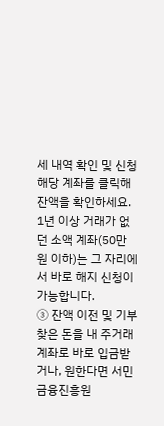세 내역 확인 및 신청
해당 계좌를 클릭해 잔액을 확인하세요. 1년 이상 거래가 없던 소액 계좌(50만 원 이하)는 그 자리에서 바로 해지 신청이 가능합니다.
③ 잔액 이전 및 기부
찾은 돈을 내 주거래 계좌로 바로 입금받거나, 원한다면 서민금융진흥원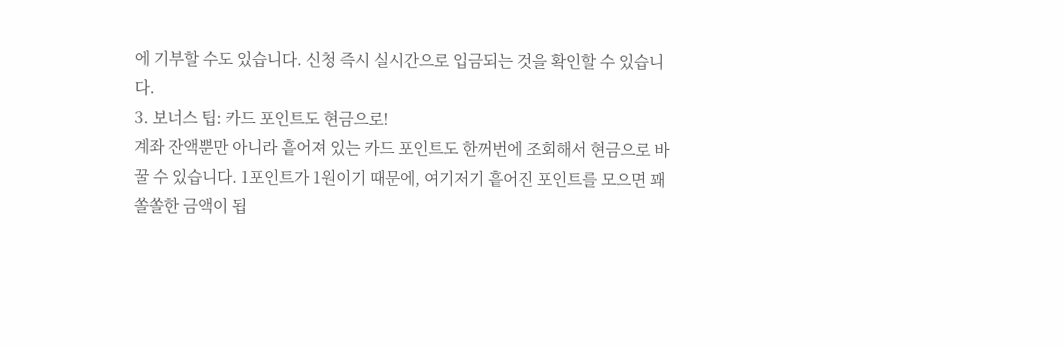에 기부할 수도 있습니다. 신청 즉시 실시간으로 입금되는 것을 확인할 수 있습니다.
3. 보너스 팁: 카드 포인트도 현금으로!
계좌 잔액뿐만 아니라 흩어져 있는 카드 포인트도 한꺼번에 조회해서 현금으로 바꿀 수 있습니다. 1포인트가 1원이기 때문에, 여기저기 흩어진 포인트를 모으면 꽤 쏠쏠한 금액이 됩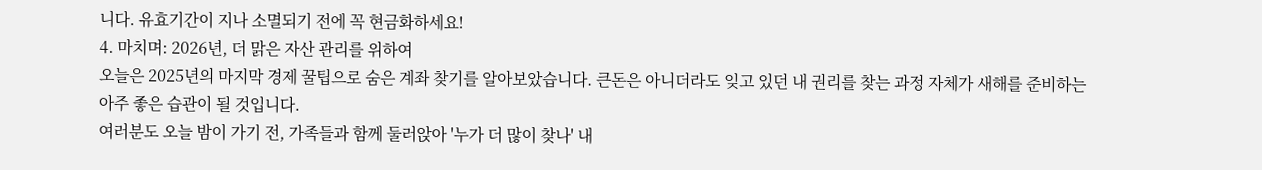니다. 유효기간이 지나 소멸되기 전에 꼭 현금화하세요!
4. 마치며: 2026년, 더 맑은 자산 관리를 위하여
오늘은 2025년의 마지막 경제 꿀팁으로 숨은 계좌 찾기를 알아보았습니다. 큰돈은 아니더라도 잊고 있던 내 권리를 찾는 과정 자체가 새해를 준비하는 아주 좋은 습관이 될 것입니다.
여러분도 오늘 밤이 가기 전, 가족들과 함께 둘러앉아 '누가 더 많이 찾나' 내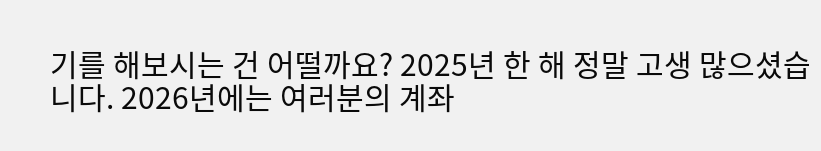기를 해보시는 건 어떨까요? 2025년 한 해 정말 고생 많으셨습니다. 2026년에는 여러분의 계좌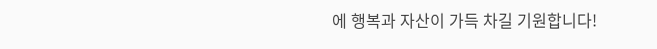에 행복과 자산이 가득 차길 기원합니다!